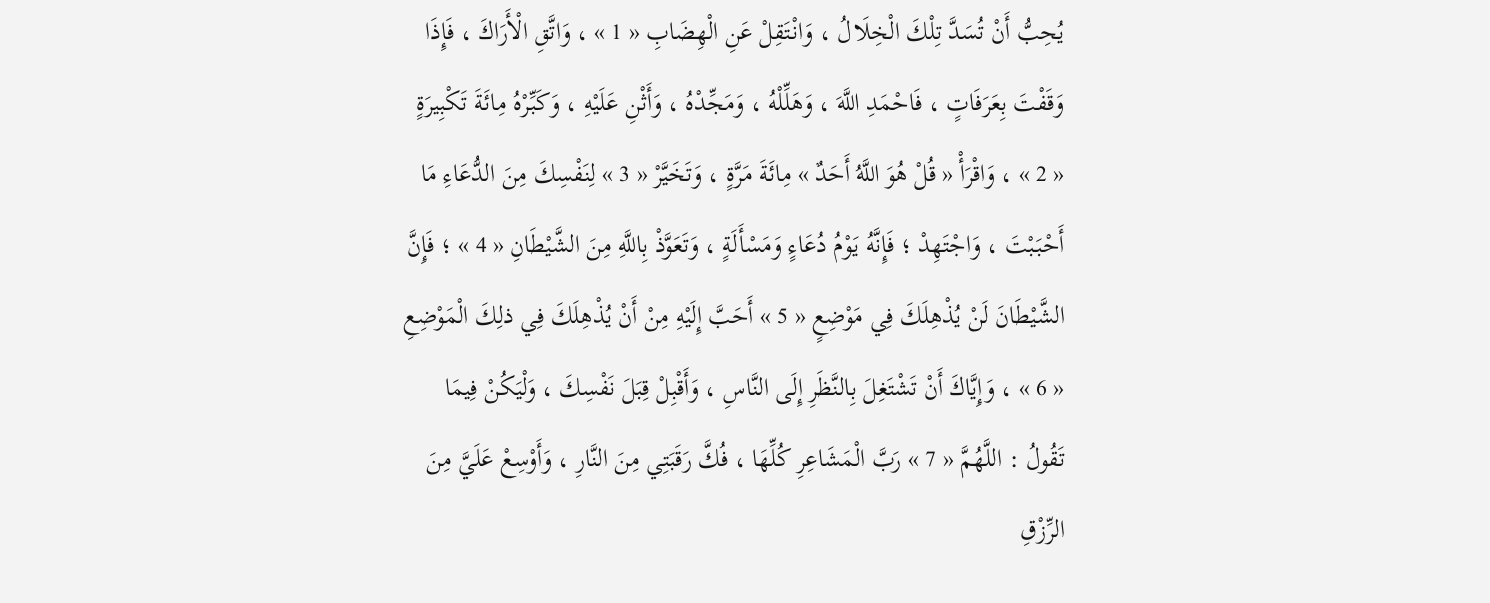يُحِبُّ أَنْ تُسَدَّ تِلْكَ الْخِلَالُ ، وَانْتَقِلْ عَنِ الْهِضَابِ « 1 » ، وَاتَّقِ الْأَرَاكَ ، فَإِذَا وَقَفْتَ بِعَرَفَاتٍ ، فَاحْمَدِ اللَّهَ ، وَهَلِّلْهُ ، وَمَجِّدْهُ ، وَأَثْنِ عَلَيْهِ ، وَكَبِّرْهُ مِائَةَ تَكْبِيرَةٍ « 2 » ، وَاقْرَأْ « قُلْ هُوَ اللَّهُ أَحَدٌ » مِائَةَ مَرَّةٍ ، وَتَخَيَّرْ « 3 » لِنَفْسِكَ مِنَ الدُّعَاءِ مَا أَحْبَبْتَ ، وَاجْتَهِدْ ؛ فَإِنَّهُ يَوْمُ دُعَاءٍ وَمَسْأَلَةٍ ، وَتَعَوَّذْ بِاللَّهِ مِنَ الشَّيْطَانِ « 4 » ؛ فَإِنَّ الشَّيْطَانَ لَنْ يُذْهِلَكَ فِي مَوْضِعٍ « 5 » أَحَبَّ إِلَيْهِ مِنْ أَنْ يُذْهِلَكَ فِي ذلِكَ الْمَوْضِعِ « 6 » ، وَإِيَّاكَ أَنْ تَشْتَغِلَ بِالنَّظَرِ إِلَى النَّاسِ ، وَأَقْبِلْ قِبَلَ نَفْسِكَ ، وَلْيَكُنْ فِيمَا تَقُولُ : اللَّهُمَّ « 7 » رَبَّ الْمَشَاعِرِ كُلِّهَا ، فُكَّ رَقَبَتِي مِنَ النَّارِ ، وَأَوْسِعْ عَلَيَّ مِنَ الرِّزْقِ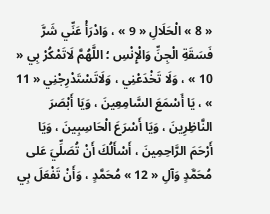« 8 » الْحَلَالِ « 9 » ، وَادْرَأْ عَنِّي شَرَّ فَسَقَةِ الْجِنِّ وَالْإِنْسِ ؛ اللَّهُمَّ لَاتَمْكُرْ بِي « 10 » ، وَلَا تَخْدَعْنِي ، وَلَاتَسْتَدْرِجْنِي « 11 » ، يَا أَسْمَعَ السَّامِعِينَ ، وَيَا أَبْصَرَ النَّاظِرِينَ ، وَيَا أَسْرَعَ الْحَاسِبِينَ ، وَيَا أَرْحَمَ الرَّاحِمِينَ ، أَسْأَلُكَ أَنْ تُصَلِّيَ عَلى مُحَمَّدٍ وَآلِ « 12 » مُحَمَّدٍ ، وَأَنْ تَفْعَلَ بِي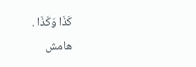كَذَا وَكَذَا .
هامش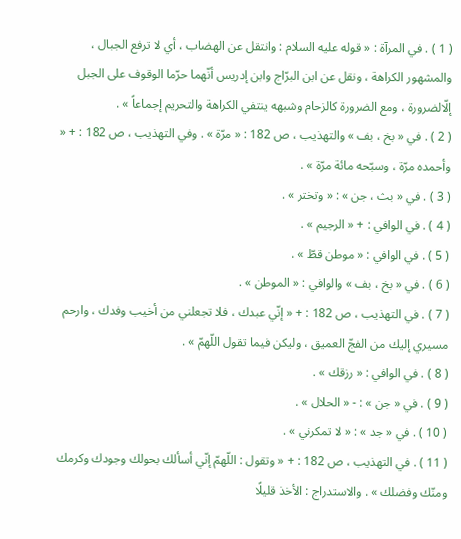( 1 ) . في المرآة : « قوله عليه السلام : وانتقل عن الهضاب ، أي لا ترفع الجبال ، والمشهور الكراهة ، ونقل عن ابن البرّاج وابن إدريس أنّهما حرّما الوقوف على الجبل إلّالضرورة ، ومع الضرورة كالزحام وشبهه ينتفي الكراهة والتحريم إجماعاً » .
( 2 ) . في « بخ ، بف » والتهذيب ، ص 182 : « مرّة » . وفي التهذيب ، ص 182 : + « وأحمده مرّة ، وسبّحه مائة مرّة » .
( 3 ) . في « بث ، جن » : « وتختر » .
( 4 ) . في الوافي : + « الرجيم » .
( 5 ) . في الوافي : « موطن قطّ » .
( 6 ) . في « بخ ، بف » والوافي : « الموطن » .
( 7 ) . في التهذيب ، ص 182 : + « إنّي عبدك ، فلا تجعلني من أخيب وفدك ، وارحم مسيري إليك من الفجّ العميق ، وليكن فيما تقول اللّهمّ » .
( 8 ) . في الوافي : « رزقك » .
( 9 ) . في « جن » : - « الحلال » .
( 10 ) . في « جد » : « لا تمكرني » .
( 11 ) . في التهذيب ، ص 182 : + « وتقول : اللّهمّ إنّي أسألك بحولك وجودك وكرمك ومنّك وفضلك » . والاستدراج : الأخذ قليلًا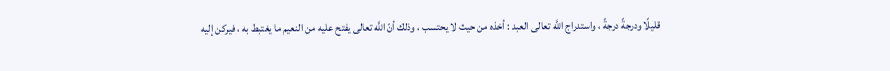قليلًا ودرجةً درجةً ، واستدراج اللَّه تعالى العبد : أخذه من حيث لا يحتسب ، وذلك أنّ اللَّه تعالى يفتح عليه من النعيم ما يغتبط به ، فيركن إليه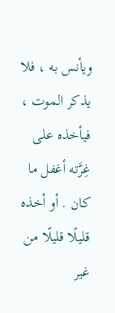ويأنس به ، فلا يذكر الموت ، فيأخذه على غِرَّته أغفل ما كان . أو أخذه قليلًا قليلًا من غير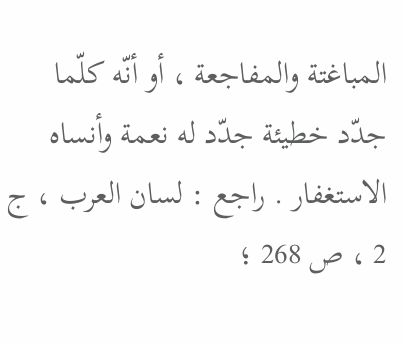المباغتة والمفاجعة ، أو أنّه كلّما جدّد خطيئة جدّد له نعمة وأنساه الاستغفار . راجع : لسان العرب ، ج 2 ، ص 268 ؛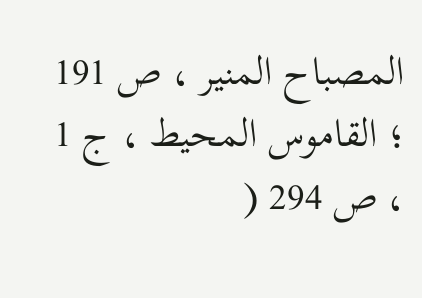المصباح المنير ، ص 191 ؛ القاموس المحيط ، ج 1 ، ص 294 (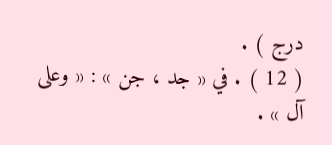درج ) .
( 12 ) . في « جد ، جن » : « وعلى آل » .